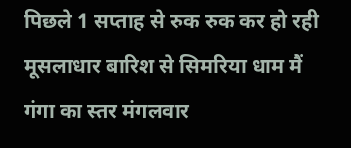पिछले 1 सप्ताह से रुक रुक कर हो रही मूसलाधार बारिश से सिमरिया धाम मैं गंगा का स्तर मंगलवार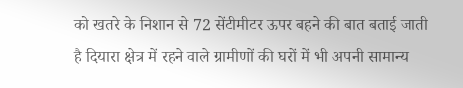को खतरे के निशान से 72 सेंटीमीटर ऊपर बहने की बात बताई जाती है दियारा क्षेत्र में रहने वाले ग्रामीणों की घरों में भी अपनी सामान्य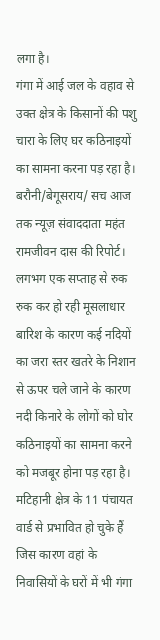लगा है।
गंगा में आई जल के वहाव से उक्त क्षेत्र के किसानों की पशु चारा के लिए घर कठिनाइयों का सामना करना पड़ रहा है।
बरौनी/बेगूसराय/ सच आज तक न्यूज़ संवाददाता महंत रामजीवन दास की रिपोर्ट।
लगभग एक सप्ताह से रुक रुक कर हो रही मूसलाधार बारिश के कारण कई नदियों का जरा स्तर खतरे के निशान से ऊपर चले जाने के कारण नदी किनारे के लोगों को घोर कठिनाइयों का सामना करने को मजबूर होना पड़ रहा है।
मटिहानी क्षेत्र के 11 पंचायत वार्ड से प्रभावित हो चुके हैं जिस कारण वहां के निवासियों के घरों में भी गंगा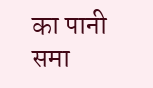का पानी समा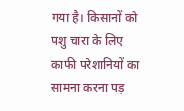गया है। किसानों को पशु चारा के लिए काफी परेशानियों का सामना करना पड़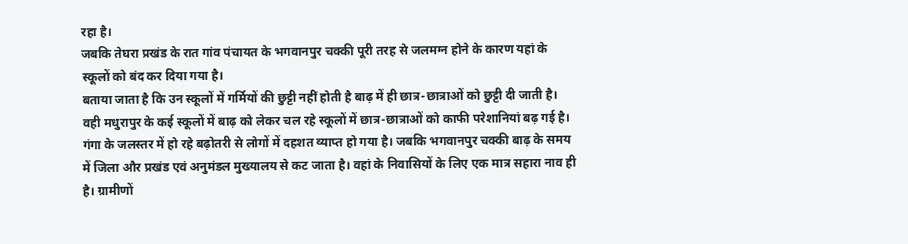रहा है।
जबकि तेघरा प्रखंड के रात गांव पंचायत के भगवानपुर चक्की पूरी तरह से जलमग्न होने के कारण यहां के स्कूलों को बंद कर दिया गया है।
बताया जाता है कि उन स्कूलों में गर्मियों की छुट्टी नहीं होती है बाढ़ में ही छात्र-छात्राओं को छुट्टी दी जाती है। वही मधुरापुर के कई स्कूलों में बाढ़ को लेकर चल रहे स्कूलों में छात्र-छात्राओं को काफी परेशानियां बढ़ गई है। गंगा के जलस्तर में हो रहे बढ़ोतरी से लोगों में दहशत व्याप्त हो गया है। जबकि भगवानपुर चक्की बाढ़ के समय में जिला और प्रखंड एवं अनुमंडल मुख्यालय से कट जाता है। वहां के निवासियों के लिए एक मात्र सहारा नाव ही है। ग्रामीणों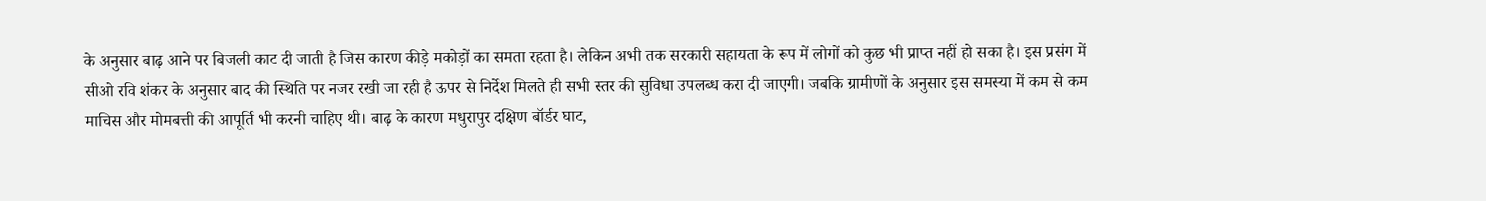के अनुसार बाढ़ आने पर बिजली काट दी जाती है जिस कारण कीड़े मकोड़ों का समता रहता है। लेकिन अभी तक सरकारी सहायता के रूप में लोगों को कुछ भी प्राप्त नहीं हो सका है। इस प्रसंग में सीओ रवि शंकर के अनुसार बाद की स्थिति पर नजर रखी जा रही है ऊपर से निर्देश मिलते ही सभी स्तर की सुविधा उपलब्ध करा दी जाएगी। जबकि ग्रामीणों के अनुसार इस समस्या में कम से कम माचिस और मोमबत्ती की आपूर्ति भी करनी चाहिए थी। बाढ़ के कारण मधुरापुर दक्षिण बॉर्डर घाट,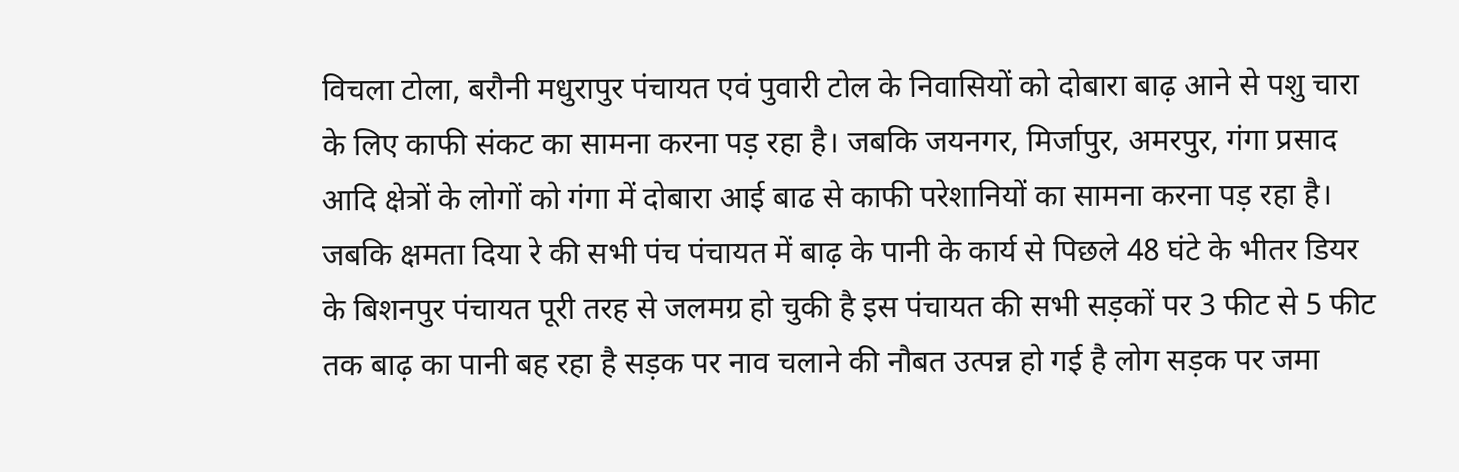विचला टोला, बरौनी मधुरापुर पंचायत एवं पुवारी टोल के निवासियों को दोबारा बाढ़ आने से पशु चारा के लिए काफी संकट का सामना करना पड़ रहा है। जबकि जयनगर, मिर्जापुर, अमरपुर, गंगा प्रसाद आदि क्षेत्रों के लोगों को गंगा में दोबारा आई बाढ से काफी परेशानियों का सामना करना पड़ रहा है।
जबकि क्षमता दिया रे की सभी पंच पंचायत में बाढ़ के पानी के कार्य से पिछले 48 घंटे के भीतर डियर के बिशनपुर पंचायत पूरी तरह से जलमग्र हो चुकी है इस पंचायत की सभी सड़कों पर 3 फीट से 5 फीट तक बाढ़ का पानी बह रहा है सड़क पर नाव चलाने की नौबत उत्पन्न हो गई है लोग सड़क पर जमा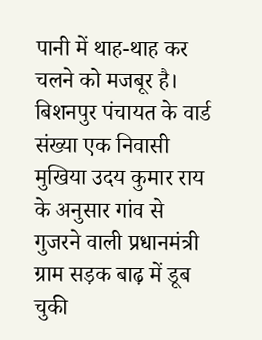पानी में थाह-थाह कर चलने को मजबूर है। बिशनपुर पंचायत के वार्ड संख्या एक निवासी मुखिया उदय कुमार राय के अनुसार गांव से गुजरने वाली प्रधानमंत्री ग्राम सड़क बाढ़ में डूब चुकी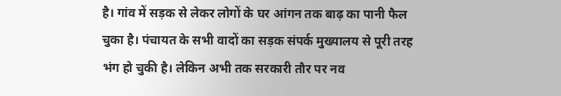है। गांव में सड़क से लेकर लोगों के घर आंगन तक बाढ़ का पानी फैल चुका है। पंचायत के सभी वादों का सड़क संपर्क मुख्यालय से पूरी तरह भंग हो चुकी है। लेकिन अभी तक सरकारी तौर पर नव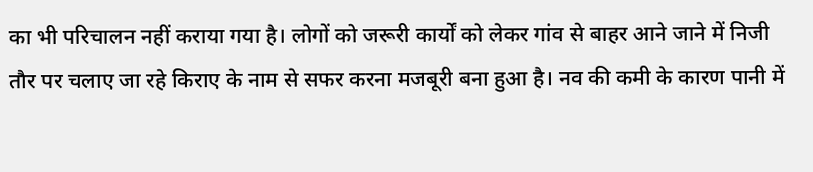का भी परिचालन नहीं कराया गया है। लोगों को जरूरी कार्यों को लेकर गांव से बाहर आने जाने में निजी तौर पर चलाए जा रहे किराए के नाम से सफर करना मजबूरी बना हुआ है। नव की कमी के कारण पानी में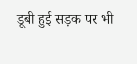डूबी हुई सड़क पर भी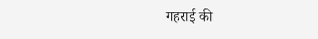गहराई की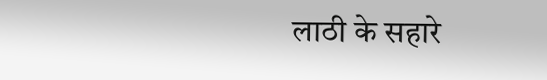लाठी के सहारे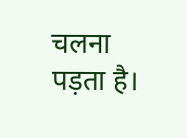चलना पड़ता है।